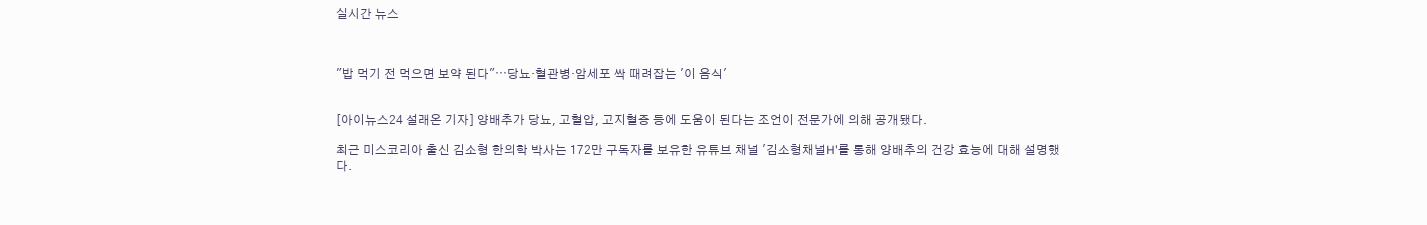실시간 뉴스



"밥 먹기 전 먹으면 보약 된다"⋯당뇨·혈관병·암세포 싹 때려잡는 '이 음식'


[아이뉴스24 설래온 기자] 양배추가 당뇨, 고혈압, 고지혈증 등에 도움이 된다는 조언이 전문가에 의해 공개됐다.

최근 미스코리아 출신 김소형 한의학 박사는 172만 구독자를 보유한 유튜브 채널 '김소형채널H'를 통해 양배추의 건강 효능에 대해 설명했다.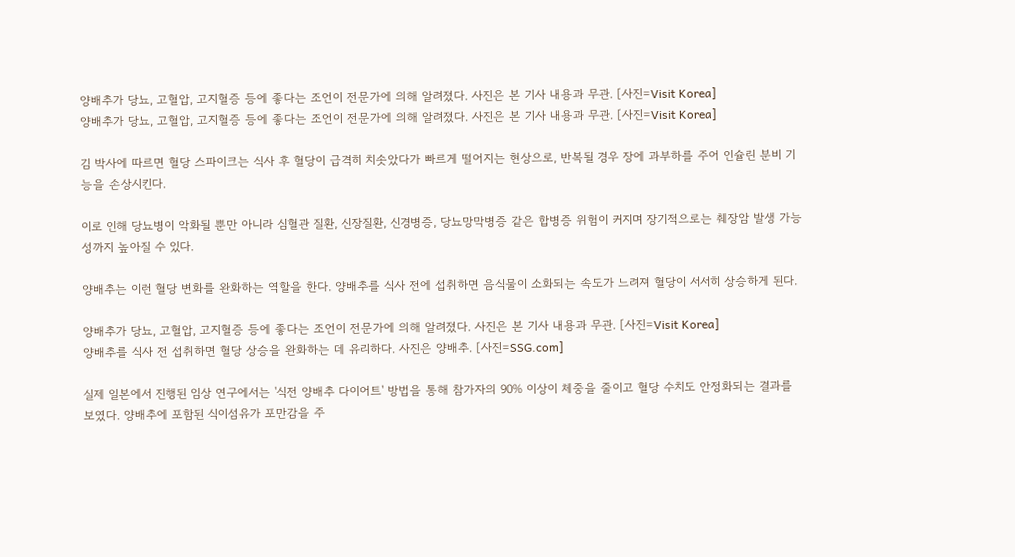양배추가 당뇨, 고혈압, 고지혈증 등에 좋다는 조언이 전문가에 의해 알려졌다. 사진은 본 기사 내용과 무관. [사진=Visit Korea]
양배추가 당뇨, 고혈압, 고지혈증 등에 좋다는 조언이 전문가에 의해 알려졌다. 사진은 본 기사 내용과 무관. [사진=Visit Korea]

김 박사에 따르면 혈당 스파이크는 식사 후 혈당이 급격히 치솟았다가 빠르게 떨어지는 현상으로, 반복될 경우 장에 과부하를 주어 인슐린 분비 기능을 손상시킨다.

이로 인해 당뇨병이 악화될 뿐만 아니라 심혈관 질환, 신장질환, 신경병증, 당뇨망막병증 같은 합병증 위험이 커지며 장기적으로는 췌장암 발생 가능성까지 높아질 수 있다.

양배추는 이런 혈당 변화를 완화하는 역할을 한다. 양배추를 식사 전에 섭취하면 음식물이 소화되는 속도가 느려져 혈당이 서서히 상승하게 된다.

양배추가 당뇨, 고혈압, 고지혈증 등에 좋다는 조언이 전문가에 의해 알려졌다. 사진은 본 기사 내용과 무관. [사진=Visit Korea]
양배추를 식사 전 섭취하면 혈당 상승을 완화하는 데 유리하다. 사진은 양배추. [사진=SSG.com]

실제 일본에서 진행된 임상 연구에서는 '식전 양배추 다이어트' 방법을 통해 참가자의 90% 이상이 체중을 줄이고 혈당 수치도 안정화되는 결과를 보였다. 양배추에 포함된 식이섬유가 포만감을 주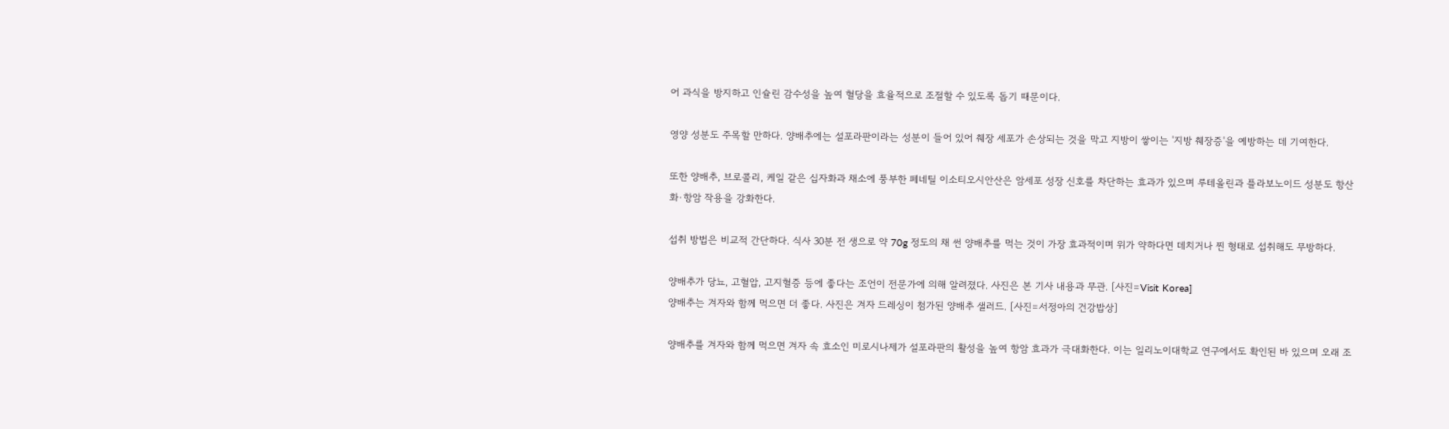어 과식을 방지하고 인슐린 감수성을 높여 혈당을 효율적으로 조절할 수 있도록 돕기 때문이다.

영양 성분도 주목할 만하다. 양배추에는 설포라판이라는 성분이 들어 있어 췌장 세포가 손상되는 것을 막고 지방이 쌓이는 '지방 췌장증'을 예방하는 데 기여한다.

또한 양배추, 브로콜리, 케일 같은 십자화과 채소에 풍부한 페네틸 이소티오시안산은 암세포 성장 신호를 차단하는 효과가 있으며 루테올린과 플라보노이드 성분도 항산화·항암 작용을 강화한다.

섭취 방법은 비교적 간단하다. 식사 30분 전 생으로 약 70g 정도의 채 썬 양배추를 먹는 것이 가장 효과적이며 위가 약하다면 데치거나 찐 형태로 섭취해도 무방하다.

양배추가 당뇨, 고혈압, 고지혈증 등에 좋다는 조언이 전문가에 의해 알려졌다. 사진은 본 기사 내용과 무관. [사진=Visit Korea]
양배추는 겨자와 함께 먹으면 더 좋다. 사진은 겨자 드레싱이 첨가된 양배추 샐러드. [사진=서정아의 건강밥상]

양배추를 겨자와 함께 먹으면 겨자 속 효소인 미로시나제가 설포라판의 활성을 높여 항암 효과가 극대화한다. 이는 일리노이대학교 연구에서도 확인된 바 있으며 오래 조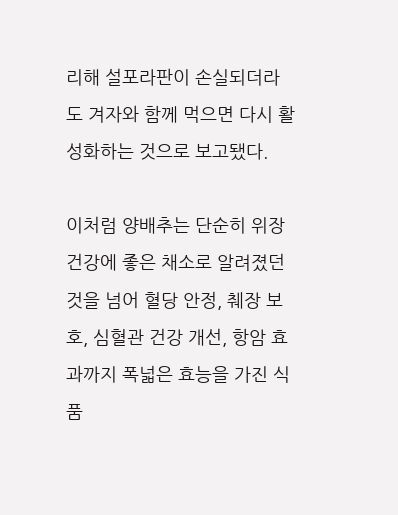리해 설포라판이 손실되더라도 겨자와 함께 먹으면 다시 활성화하는 것으로 보고됐다.

이처럼 양배추는 단순히 위장 건강에 좋은 채소로 알려졌던 것을 넘어 혈당 안정, 췌장 보호, 심혈관 건강 개선, 항암 효과까지 폭넓은 효능을 가진 식품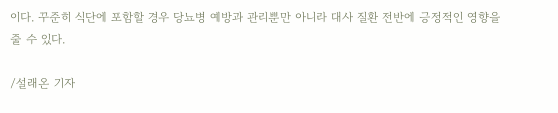이다. 꾸준히 식단에 포함할 경우 당뇨병 예방과 관리뿐만 아니라 대사 질환 전반에 긍정적인 영향을 줄 수 있다.

/설래온 기자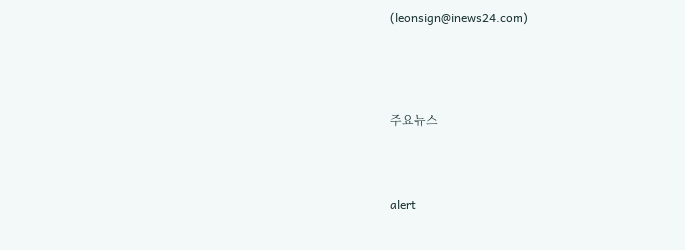(leonsign@inews24.com)




주요뉴스



alert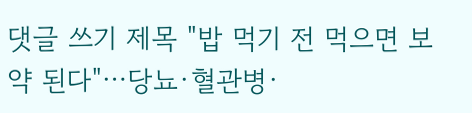댓글 쓰기 제목 "밥 먹기 전 먹으면 보약 된다"⋯당뇨·혈관병·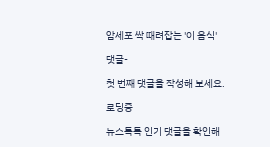암세포 싹 때려잡는 '이 음식'

댓글-

첫 번째 댓글을 작성해 보세요.

로딩중

뉴스톡톡 인기 댓글을 확인해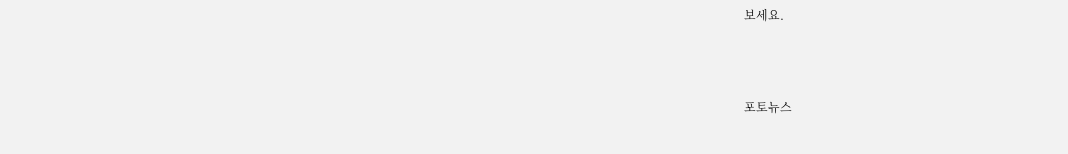보세요.



포토뉴스